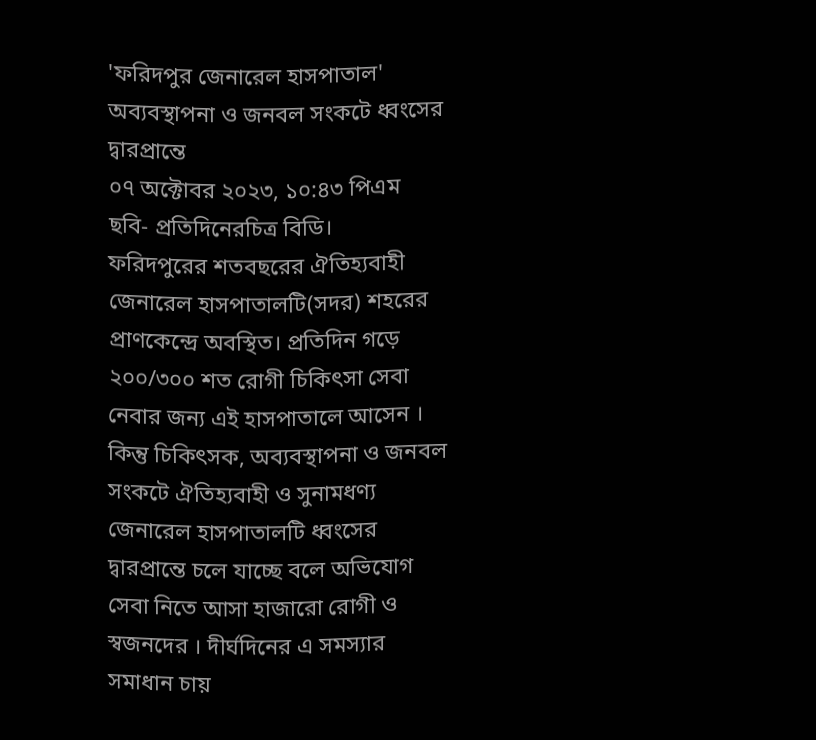'ফরিদপুর জেনারেল হাসপাতাল' অব্যবস্থাপনা ও জনবল সংকটে ধ্বংসের দ্বারপ্রান্তে
০৭ অক্টোবর ২০২৩, ১০:৪৩ পিএম
ছবি- প্রতিদিনেরচিত্র বিডি।
ফরিদপুরের শতবছরের ঐতিহ্যবাহী জেনারেল হাসপাতালটি(সদর) শহরের প্রাণকেন্দ্রে অবস্থিত। প্রতিদিন গড়ে ২০০/৩০০ শত রোগী চিকিৎসা সেবা নেবার জন্য এই হাসপাতালে আসেন । কিন্তু চিকিৎসক, অব্যবস্থাপনা ও জনবল সংকটে ঐতিহ্যবাহী ও সুনামধণ্য জেনারেল হাসপাতালটি ধ্বংসের দ্বারপ্রান্তে চলে যাচ্ছে বলে অভিযোগ সেবা নিতে আসা হাজারো রোগী ও স্বজনদের । দীর্ঘদিনের এ সমস্যার সমাধান চায়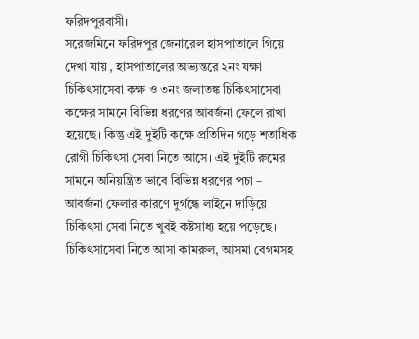ফরিদপুরবাসী।
সরেজমিনে ফরিদপুর জেনারেল হাসপাতালে গিয়ে দেখা যায় , হাসপাতালের অভ্যন্তরে ২নং যক্ষা চিকিৎসাসেবা কক্ষ ও ৩নং জলাতঙ্ক চিকিৎসাসেবা কক্ষের সামনে বিভিন্ন ধরণের আবর্জনা ফেলে রাখা হয়েছে। কিন্তু এই দুইটি কক্ষে প্রতিদিন গড়ে শতাধিক রোগী চিকিৎসা সেবা নিতে আসে। এই দুইটি রুমের সামনে অনিয়ন্ত্রিত ভাবে বিভিন্ন ধরণের পচা – আবর্জনা ফেলার কারণে দুর্গন্ধে লাইনে দাড়িয়ে চিকিৎসা সেবা নিতে খুবই কষ্টসাধ্য হয়ে পড়েছে।
চিকিৎসাসেবা নিতে আসা কামরুল, আসমা বেগমসহ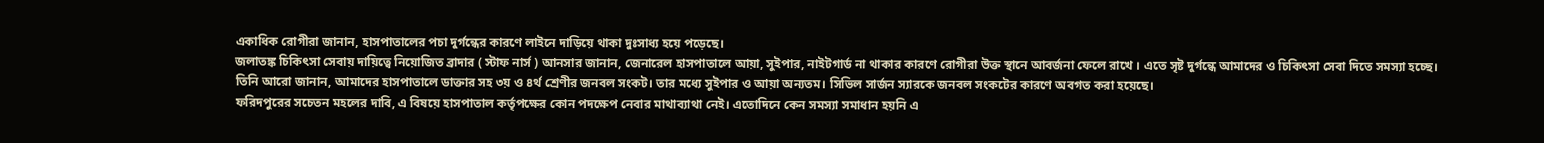একাধিক রোগীরা জানান, হাসপাতালের পচা দুর্গন্ধের কারণে লাইনে দাড়িয়ে থাকা দুঃসাধ্য হয়ে পড়েছে।
জলাতঙ্ক চিকিৎসা সেবায় দায়িত্বে নিয়োজিত ব্রাদার ( স্টাফ নার্স ) আনসার জানান, জেনারেল হাসপাতালে আয়া, সুইপার, নাইটগার্ড না থাকার কারণে রোগীরা উক্ত স্থানে আবর্জনা ফেলে রাখে । এতে সৃষ্ট দুর্গন্ধে আমাদের ও চিকিৎসা সেবা দিতে সমস্যা হচ্ছে।
তিনি আরো জানান, আমাদের হাসপাতালে ডাক্তার সহ ৩য় ও ৪র্থ শ্রেণীর জনবল সংকট। তার মধ্যে সুইপার ও আয়া অন্যতম। সিভিল সার্জন স্যারকে জনবল সংকটের কারণে অবগত করা হয়েছে।
ফরিদপুরের সচেতন মহলের দাবি, এ বিষয়ে হাসপাতাল কর্তৃপক্ষের কোন পদক্ষেপ নেবার মাথাব্যাথা নেই। এতোদিনে কেন সমস্যা সমাধান হয়নি এ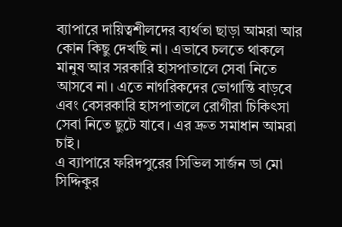ব্যাপারে দায়িত্বশীলদের ব্যর্থতা ছাড়া আমরা আর কোন কিছু দেখছি না। এভাবে চলতে থাকলে মানুষ আর সরকারি হাসপাতালে সেবা নিতে আসবে না। এতে নাগরিকদের ভোগান্তি বাড়বে এবং বেসরকারি হাসপাতালে রোগীরা চিকিৎসা সেবা নিতে ছুটে যাবে। এর দ্রুত সমাধান আমরা চাই।
এ ব্যাপারে ফরিদপুরের সিভিল সার্জন ডা মো সিদ্দিকুর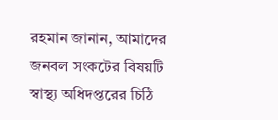রহমান জানান, আমাদের জনবল সংকটের বিষয়টি স্বাস্থ্য অধিদপ্তরের চিঠি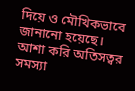দিয়ে ও মৌখিকভাবে জানানো হয়েছে। আশা করি অতিসত্বর সমস্যা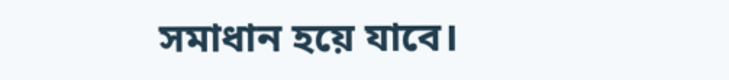সমাধান হয়ে যাবে।